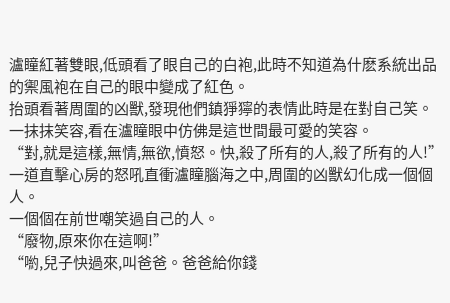瀘瞳紅著雙眼,低頭看了眼自己的白袍,此時不知道為什麽系統出品的禦風袍在自己的眼中變成了紅色。
抬頭看著周圍的凶獸,發現他們鎮猙獰的表情此時是在對自己笑。
一抹抹笑容,看在瀘瞳眼中仿佛是這世間最可愛的笑容。
“對,就是這樣,無情,無欲,憤怒。快,殺了所有的人,殺了所有的人!”
一道直擊心房的怒吼直衝瀘瞳腦海之中,周圍的凶獸幻化成一個個人。
一個個在前世嘲笑過自己的人。
“廢物,原來你在這啊!”
“喲,兒子快過來,叫爸爸。爸爸給你錢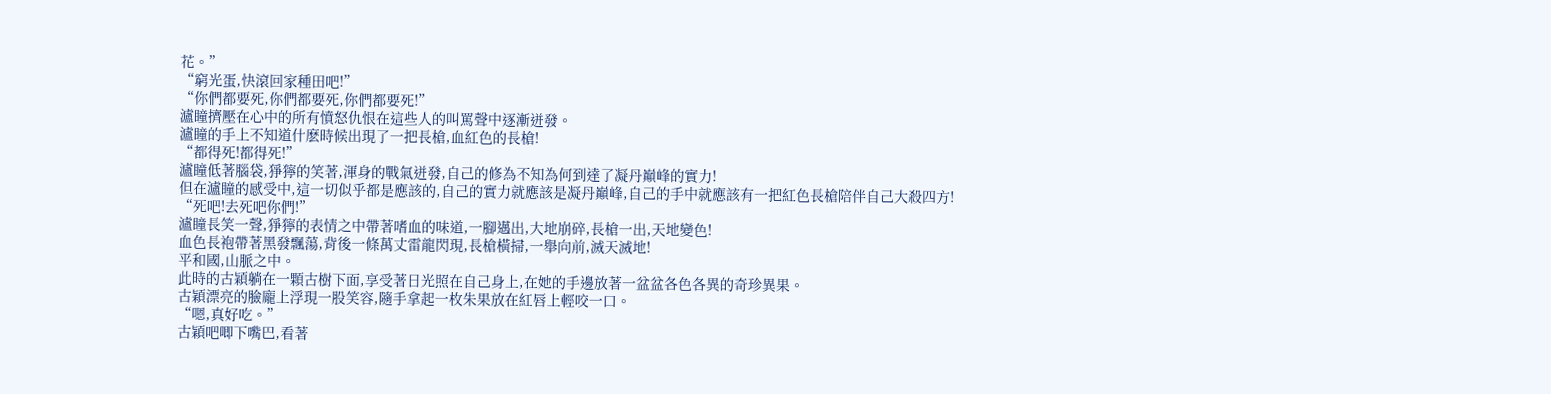花。”
“窮光蛋,快滾回家種田吧!”
“你們都要死,你們都要死,你們都要死!”
瀘瞳擠壓在心中的所有憤怒仇恨在這些人的叫罵聲中逐漸迸發。
瀘瞳的手上不知道什麽時候出現了一把長槍,血紅色的長槍!
“都得死!都得死!”
瀘瞳低著腦袋,猙獰的笑著,渾身的戰氣迸發,自己的修為不知為何到達了凝丹巔峰的實力!
但在瀘瞳的感受中,這一切似乎都是應該的,自己的實力就應該是凝丹巔峰,自己的手中就應該有一把紅色長槍陪伴自己大殺四方!
“死吧!去死吧你們!”
瀘瞳長笑一聲,猙獰的表情之中帶著嗜血的味道,一腳邁出,大地崩碎,長槍一出,天地變色!
血色長袍帶著黑發飄蕩,背後一條萬丈雷龍閃現,長槍橫掃,一舉向前,滅天滅地!
平和國,山脈之中。
此時的古穎躺在一顆古樹下面,享受著日光照在自己身上,在她的手邊放著一盆盆各色各異的奇珍異果。
古穎漂亮的臉龐上浮現一股笑容,隨手拿起一枚朱果放在紅唇上輕咬一口。
“嗯,真好吃。”
古穎吧唧下嘴巴,看著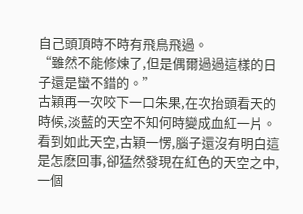自己頭頂時不時有飛鳥飛過。
“雖然不能修煉了,但是偶爾過過這樣的日子還是蠻不錯的。”
古穎再一次咬下一口朱果,在次抬頭看天的時候,淡藍的天空不知何時變成血紅一片。
看到如此天空,古穎一愣,腦子還沒有明白這是怎麽回事,卻猛然發現在紅色的天空之中,一個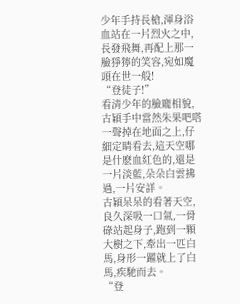少年手持長槍,渾身浴血站在一片烈火之中,長發飛舞,再配上那一臉猙獰的笑容,宛如魔頭在世一般!
“登徒子!”
看清少年的臉龐相貌,古穎手中當然朱果吧嗒一聲掉在地面之上,仔細定睛看去,這天空哪是什麽血紅色的,還是一片淡藍,朵朵白雲拂過,一片安詳。
古穎呆呆的看著天空,良久深吸一口氣,一骨碌站起身子,跑到一顆大樹之下,牽出一匹白馬,身形一躍就上了白馬,疾馳而去。
“登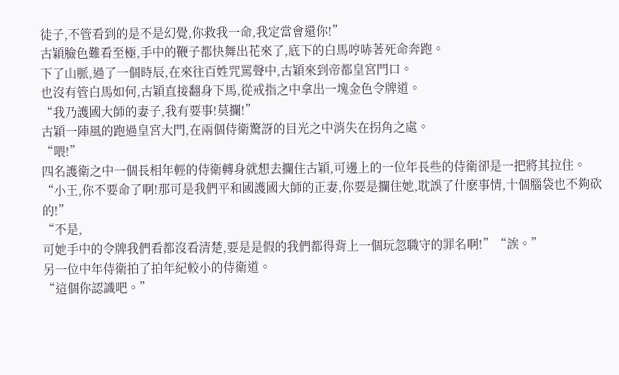徒子,不管看到的是不是幻覺,你救我一命,我定當會還你!”
古穎臉色難看至極,手中的鞭子都快舞出花來了,底下的白馬哼哧著死命奔跑。
下了山脈,過了一個時辰,在來往百姓咒罵聲中,古穎來到帝都皇宮門口。
也沒有管白馬如何,古穎直接翻身下馬,從戒指之中拿出一塊金色令牌道。
“我乃護國大師的妻子,我有要事!莫攔!”
古穎一陣風的跑過皇宮大門,在兩個侍衛驚訝的目光之中消失在拐角之處。
“喂!”
四名護衛之中一個長相年輕的侍衛轉身就想去攔住古穎,可邊上的一位年長些的侍衛卻是一把將其拉住。
“小王,你不要命了啊!那可是我們平和國護國大師的正妻,你要是攔住她,耽誤了什麽事情,十個腦袋也不夠砍的!”
“不是,
可她手中的令牌我們看都沒看清楚,要是是假的我們都得背上一個玩忽職守的罪名啊!”“誒。”
另一位中年侍衛拍了拍年紀較小的侍衛道。
“這個你認識吧。”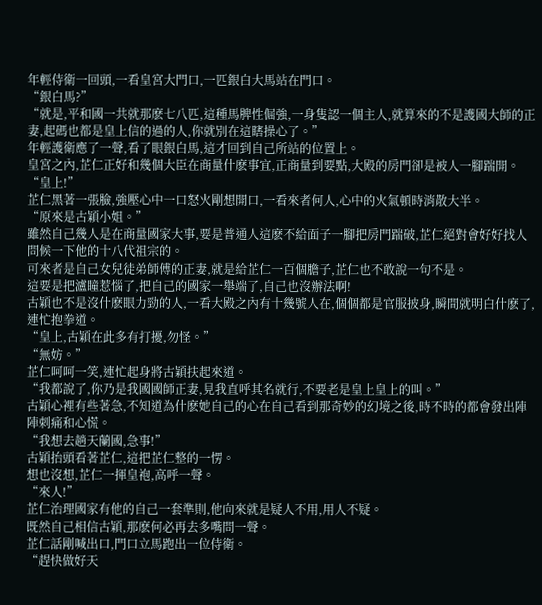年輕侍衛一回頭,一看皇宮大門口,一匹銀白大馬站在門口。
“銀白馬?”
“就是,平和國一共就那麽七八匹,這種馬脾性倔強,一身隻認一個主人,就算來的不是護國大師的正妻,起碼也都是皇上信的過的人,你就別在這瞎操心了。”
年輕護衛應了一聲,看了眼銀白馬,這才回到自己所站的位置上。
皇宮之內,芷仁正好和幾個大臣在商量什麽事宜,正商量到要點,大殿的房門卻是被人一腳踹開。
“皇上!”
芷仁黑著一張臉,強壓心中一口怒火剛想開口,一看來者何人,心中的火氣頓時消散大半。
“原來是古穎小姐。”
雖然自己幾人是在商量國家大事,要是普通人這麽不給面子一腳把房門踹破,芷仁絕對會好好找人問候一下他的十八代祖宗的。
可來者是自己女兒徒弟師傅的正妻,就是給芷仁一百個膽子,芷仁也不敢說一句不是。
這要是把瀘瞳惹惱了,把自己的國家一舉端了,自己也沒辦法啊!
古穎也不是沒什麽眼力勁的人,一看大殿之內有十幾號人在,個個都是官服披身,瞬間就明白什麽了,連忙抱拳道。
“皇上,古穎在此多有打擾,勿怪。”
“無妨。”
芷仁呵呵一笑,連忙起身將古穎扶起來道。
“我都說了,你乃是我國國師正妻,見我直呼其名就行,不要老是皇上皇上的叫。”
古穎心裡有些著急,不知道為什麽她自己的心在自己看到那奇妙的幻境之後,時不時的都會發出陣陣刺痛和心慌。
“我想去趟天蘭國,急事!”
古穎抬頭看著芷仁,這把芷仁整的一愣。
想也沒想,芷仁一揮皇袍,高呼一聲。
“來人!”
芷仁治理國家有他的自己一套準則,他向來就是疑人不用,用人不疑。
既然自己相信古穎,那麽何必再去多嘴問一聲。
芷仁話剛喊出口,門口立馬跑出一位侍衛。
“趕快做好天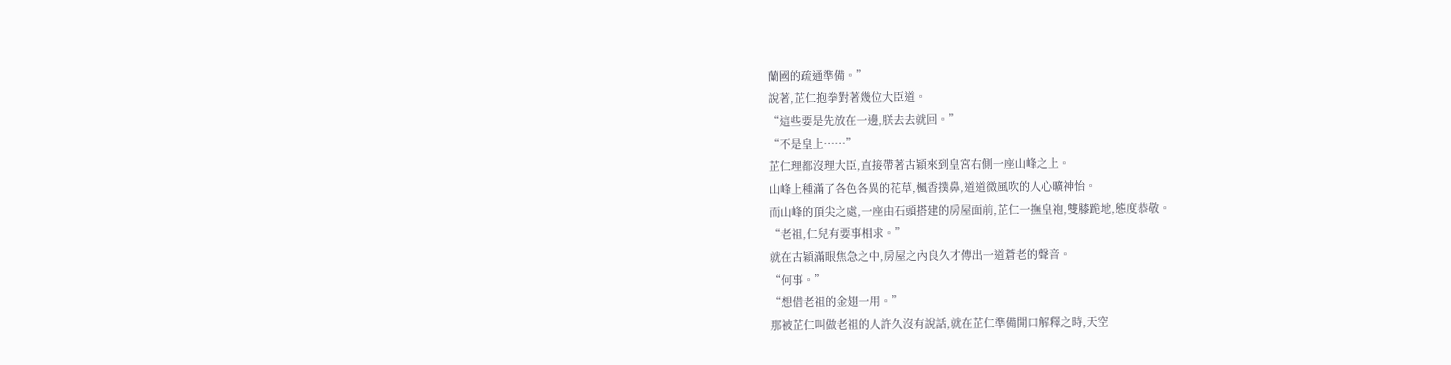蘭國的疏通準備。”
說著,芷仁抱拳對著幾位大臣道。
“這些要是先放在一邊,朕去去就回。”
“不是皇上……”
芷仁理都沒理大臣,直接帶著古穎來到皇宮右側一座山峰之上。
山峰上種滿了各色各異的花草,楓香撲鼻,道道微風吹的人心曠神怡。
而山峰的頂尖之處,一座由石頭搭建的房屋面前,芷仁一撫皇袍,雙膝跪地,態度恭敬。
“老祖,仁兒有要事相求。”
就在古穎滿眼焦急之中,房屋之內良久才傳出一道蒼老的聲音。
“何事。”
“想借老祖的金翅一用。”
那被芷仁叫做老祖的人許久沒有說話,就在芷仁準備開口解釋之時,天空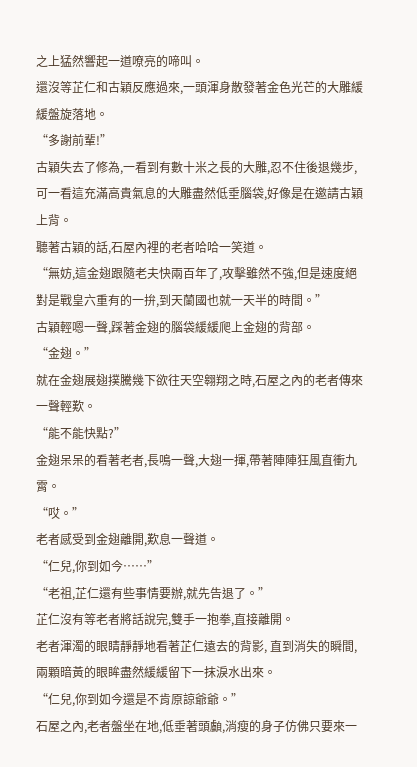之上猛然響起一道嘹亮的啼叫。
還沒等芷仁和古穎反應過來,一頭渾身散發著金色光芒的大雕緩緩盤旋落地。
“多謝前輩!”
古穎失去了修為,一看到有數十米之長的大雕,忍不住後退幾步,可一看這充滿高貴氣息的大雕盡然低垂腦袋,好像是在邀請古穎上背。
聽著古穎的話,石屋內裡的老者哈哈一笑道。
“無妨,這金翅跟隨老夫快兩百年了,攻擊雖然不強,但是速度絕對是戰皇六重有的一拚,到天蘭國也就一天半的時間。”
古穎輕嗯一聲,踩著金翅的腦袋緩緩爬上金翅的背部。
“金翅。”
就在金翅展翅撲騰幾下欲往天空翱翔之時,石屋之內的老者傳來一聲輕歎。
“能不能快點?”
金翅呆呆的看著老者,長鳴一聲,大翅一揮,帶著陣陣狂風直衝九霄。
“哎。”
老者感受到金翅離開,歎息一聲道。
“仁兒,你到如今……”
“老祖,芷仁還有些事情要辦,就先告退了。”
芷仁沒有等老者將話說完,雙手一抱拳,直接離開。
老者渾濁的眼睛靜靜地看著芷仁遠去的背影, 直到消失的瞬間,兩顆暗黃的眼眸盡然緩緩留下一抹淚水出來。
“仁兒,你到如今還是不肯原諒爺爺。”
石屋之內,老者盤坐在地,低垂著頭顱,消瘦的身子仿佛只要來一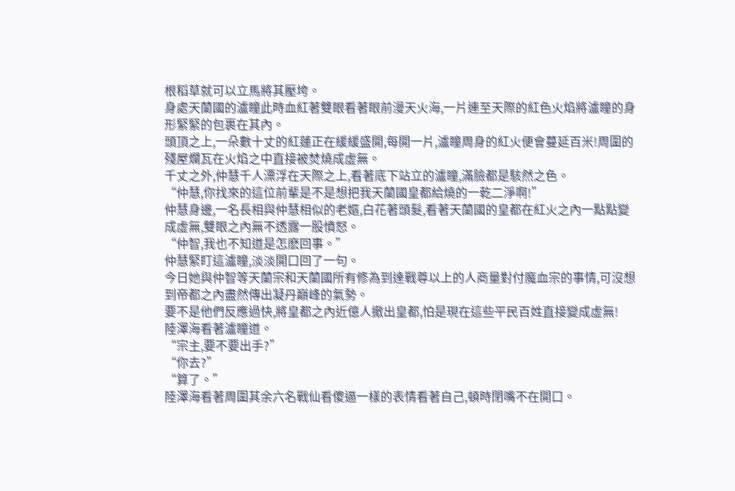根稻草就可以立馬將其壓垮。
身處天蘭國的瀘瞳此時血紅著雙眼看著眼前漫天火海,一片連至天際的紅色火焰將瀘瞳的身形緊緊的包裹在其內。
頭頂之上,一朵數十丈的紅蓮正在緩緩盛開,每開一片,瀘瞳周身的紅火便會蔓延百米!周圍的殘屋爛瓦在火焰之中直接被焚燒成虛無。
千丈之外,仲慧千人漂浮在天際之上,看著底下站立的瀘瞳,滿臉都是駭然之色。
“仲慧,你找來的這位前輩是不是想把我天蘭國皇都給燒的一乾二淨啊!”
仲慧身邊,一名長相與仲慧相似的老嫗,白花著頭髮,看著天蘭國的皇都在紅火之內一點點變成虛無,雙眼之內無不透露一股憤怒。
“仲智,我也不知道是怎麽回事。”
仲慧緊盯這瀘瞳,淡淡開口回了一句。
今日她與仲智等天蘭宗和天蘭國所有修為到達戰尊以上的人商量對付魔血宗的事情,可沒想到帝都之內盡然傳出凝丹巔峰的氣勢。
要不是他們反應過快,將皇都之內近億人撤出皇都,怕是現在這些平民百姓直接變成虛無!
陸澤海看著瀘瞳道。
“宗主,要不要出手?”
“你去?”
“算了。”
陸澤海看著周圍其余六名戰仙看傻逼一樣的表情看著自己,頓時閉嘴不在開口。